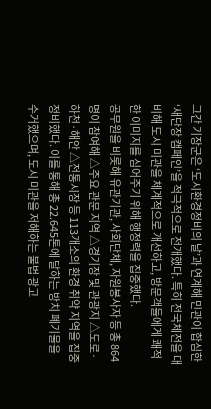그간 기장군은 ‘도시환경정비의 날’과 연계해 민관이 합심한 ‘새단장 캠페인’을 적극적으로 전개했다. 특히 전국체전을 대비해 도시 미관을 체계적으로 개선하고, 방문객들에게 쾌적한 이미지를 심어주기 위해 행정력을 집중했다.
공무원을 비롯해 유관기관, 사회단체, 자원봉사자 등 총 864명이 참여해 △주요 관문 지역 △경기장 및 관광지 △도로·하천·해안 △전통시장 등 113개소의 환경 취약 지역을 집중 정비했다. 이를 통해 총 22.645톤에 달하는 방치 폐기물을 수거했으며, 도시 미관을 저해하는 불법 광고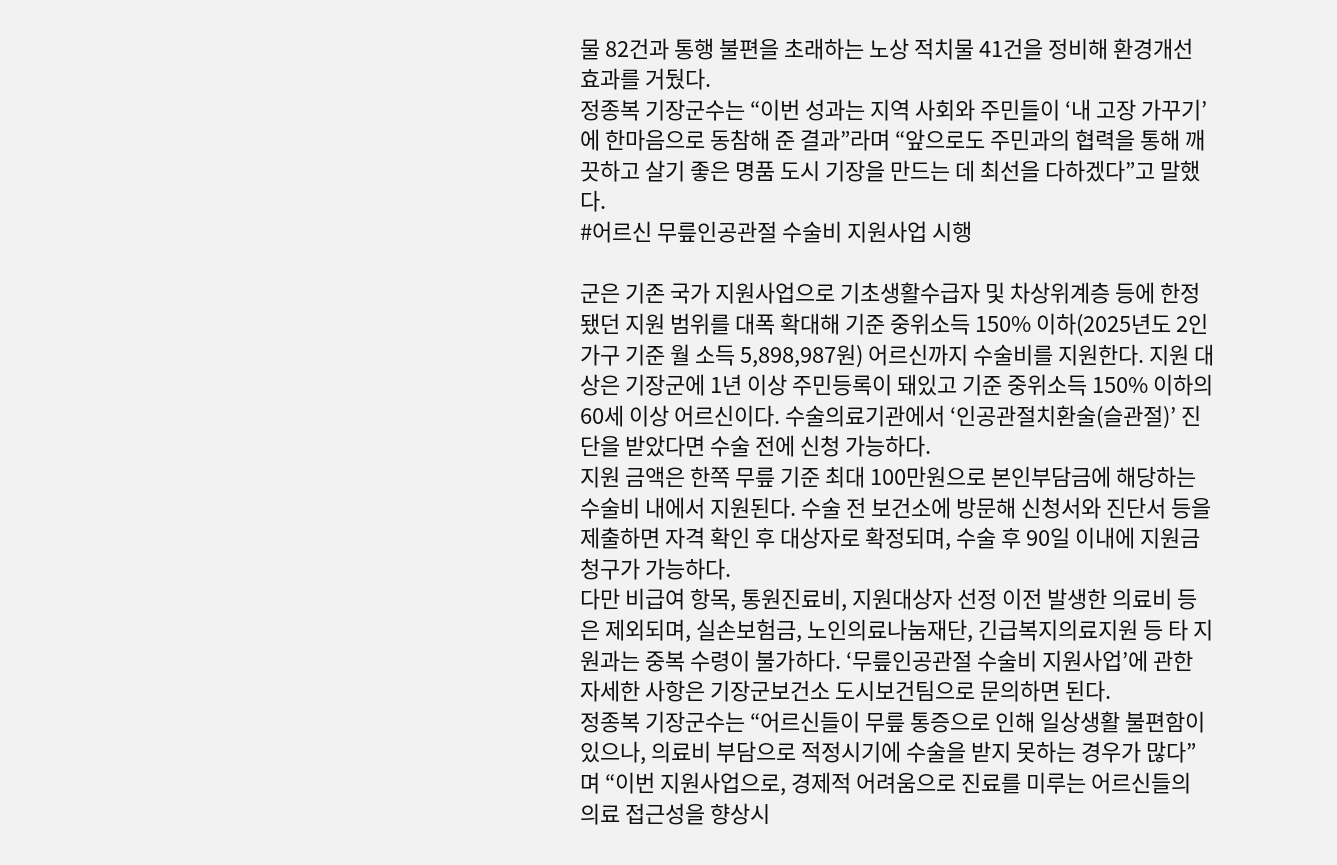물 82건과 통행 불편을 초래하는 노상 적치물 41건을 정비해 환경개선 효과를 거뒀다.
정종복 기장군수는 “이번 성과는 지역 사회와 주민들이 ‘내 고장 가꾸기’에 한마음으로 동참해 준 결과”라며 “앞으로도 주민과의 협력을 통해 깨끗하고 살기 좋은 명품 도시 기장을 만드는 데 최선을 다하겠다”고 말했다.
#어르신 무릎인공관절 수술비 지원사업 시행

군은 기존 국가 지원사업으로 기초생활수급자 및 차상위계층 등에 한정됐던 지원 범위를 대폭 확대해 기준 중위소득 150% 이하(2025년도 2인 가구 기준 월 소득 5,898,987원) 어르신까지 수술비를 지원한다. 지원 대상은 기장군에 1년 이상 주민등록이 돼있고 기준 중위소득 150% 이하의 60세 이상 어르신이다. 수술의료기관에서 ‘인공관절치환술(슬관절)’ 진단을 받았다면 수술 전에 신청 가능하다.
지원 금액은 한쪽 무릎 기준 최대 100만원으로 본인부담금에 해당하는 수술비 내에서 지원된다. 수술 전 보건소에 방문해 신청서와 진단서 등을 제출하면 자격 확인 후 대상자로 확정되며, 수술 후 90일 이내에 지원금 청구가 가능하다.
다만 비급여 항목, 통원진료비, 지원대상자 선정 이전 발생한 의료비 등은 제외되며, 실손보험금, 노인의료나눔재단, 긴급복지의료지원 등 타 지원과는 중복 수령이 불가하다. ‘무릎인공관절 수술비 지원사업’에 관한 자세한 사항은 기장군보건소 도시보건팀으로 문의하면 된다.
정종복 기장군수는 “어르신들이 무릎 통증으로 인해 일상생활 불편함이 있으나, 의료비 부담으로 적정시기에 수술을 받지 못하는 경우가 많다”며 “이번 지원사업으로, 경제적 어려움으로 진료를 미루는 어르신들의 의료 접근성을 향상시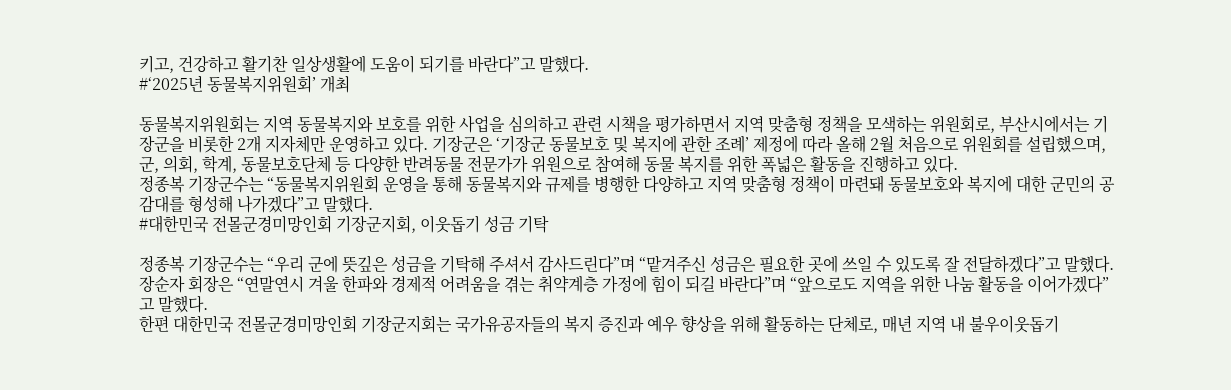키고, 건강하고 활기찬 일상생활에 도움이 되기를 바란다”고 말했다.
#‘2025년 동물복지위원회’ 개최

동물복지위원회는 지역 동물복지와 보호를 위한 사업을 심의하고 관련 시책을 평가하면서 지역 맞춤형 정책을 모색하는 위원회로, 부산시에서는 기장군을 비롯한 2개 지자체만 운영하고 있다. 기장군은 ‘기장군 동물보호 및 복지에 관한 조례’ 제정에 따라 올해 2월 처음으로 위원회를 설립했으며, 군, 의회, 학계, 동물보호단체 등 다양한 반려동물 전문가가 위원으로 참여해 동물 복지를 위한 폭넓은 활동을 진행하고 있다.
정종복 기장군수는 “동물복지위원회 운영을 통해 동물복지와 규제를 병행한 다양하고 지역 맞춤형 정책이 마련돼 동물보호와 복지에 대한 군민의 공감대를 형성해 나가겠다”고 말했다.
#대한민국 전몰군경미망인회 기장군지회, 이웃돕기 성금 기탁

정종복 기장군수는 “우리 군에 뜻깊은 성금을 기탁해 주셔서 감사드린다”며 “맡겨주신 성금은 필요한 곳에 쓰일 수 있도록 잘 전달하겠다”고 말했다. 장순자 회장은 “연말연시 겨울 한파와 경제적 어려움을 겪는 취약계층 가정에 힘이 되길 바란다”며 “앞으로도 지역을 위한 나눔 활동을 이어가겠다”고 말했다.
한편 대한민국 전몰군경미망인회 기장군지회는 국가유공자들의 복지 증진과 예우 향상을 위해 활동하는 단체로, 매년 지역 내 불우이웃돕기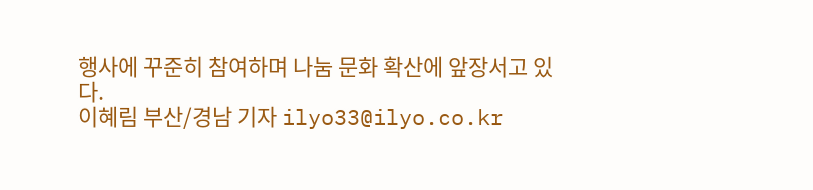행사에 꾸준히 참여하며 나눔 문화 확산에 앞장서고 있다.
이혜림 부산/경남 기자 ilyo33@ilyo.co.kr